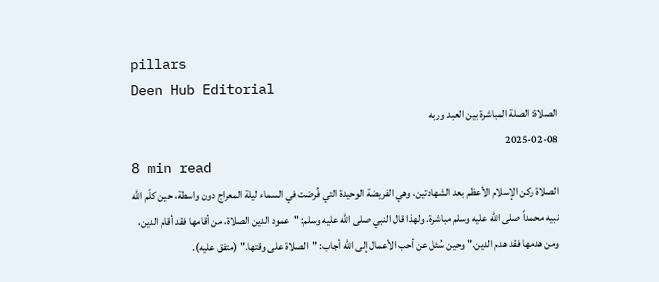pillars
Deen Hub Editorial
الصلاة: الصلة المباشرة بين العبد وربه
2025-02-08
8 min read
الصلاة ركن الإسلام الأعظم بعد الشهادتين، وهي الفريضة الوحيدة التي فُرضت في السماء ليلة المعراج دون واسطة، حين كلّم الله نبيه محمداً صلى الله عليه وسلم مباشرة. ولهذا قال النبي صلى الله عليه وسلم: "عمود الدين الصلاة، من أقامها فقد أقام الدين، ومن هدمها فقد هدم الدين." وحين سُئل عن أحب الأعمال إلى الله أجاب: "الصلاة على وقتها." (متفق عليه).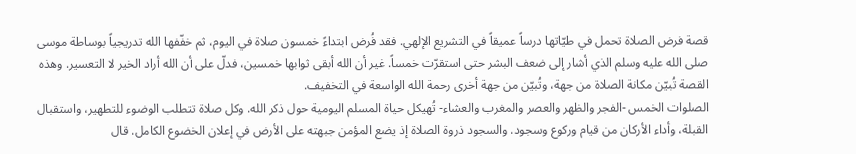قصة فرض الصلاة تحمل في طيّاتها درساً عميقاً في التشريع الإلهي. فقد فُرض ابتداءً خمسون صلاة في اليوم، ثم خفّفها الله تدريجياً بوساطة موسى صلى الله عليه وسلم الذي أشار إلى ضعف البشر حتى استقرّت خمساً. غير أن الله أبقى ثوابها خمسين، فدلّ على أن الله أراد الخير لا التعسير. وهذه القصة تُبيّن مكانة الصلاة من جهة، وتُبيّن من جهة أخرى رحمة الله الواسعة في التخفيف.
الصلوات الخمس -الفجر والظهر والعصر والمغرب والعشاء- تُهيكل حياة المسلم اليومية حول ذكر الله. وكل صلاة تتطلب الوضوء للتطهير، واستقبال القبلة، وأداء الأركان من قيام وركوع وسجود. والسجود ذروة الصلاة إذ يضع المؤمن جبهته على الأرض في إعلان الخضوع الكامل. قال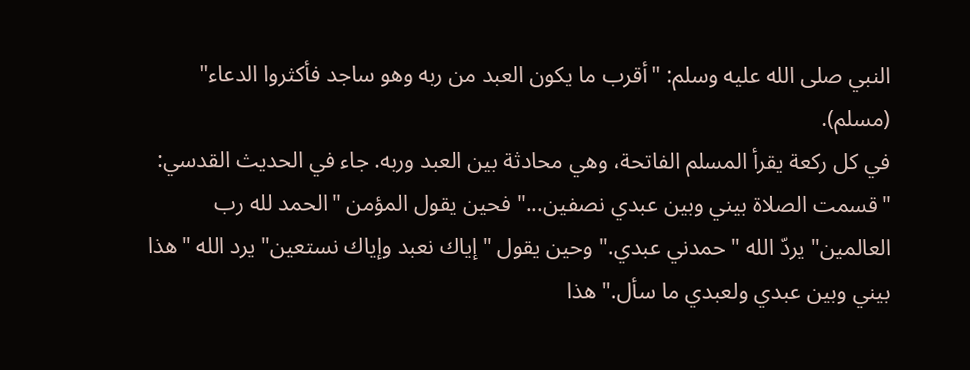النبي صلى الله عليه وسلم: "أقرب ما يكون العبد من ربه وهو ساجد فأكثروا الدعاء" (مسلم).
في كل ركعة يقرأ المسلم الفاتحة، وهي محادثة بين العبد وربه. جاء في الحديث القدسي: "قسمت الصلاة بيني وبين عبدي نصفين..." فحين يقول المؤمن "الحمد لله رب العالمين" يردّ الله "حمدني عبدي." وحين يقول "إياك نعبد وإياك نستعين" يرد الله "هذا بيني وبين عبدي ولعبدي ما سأل." هذا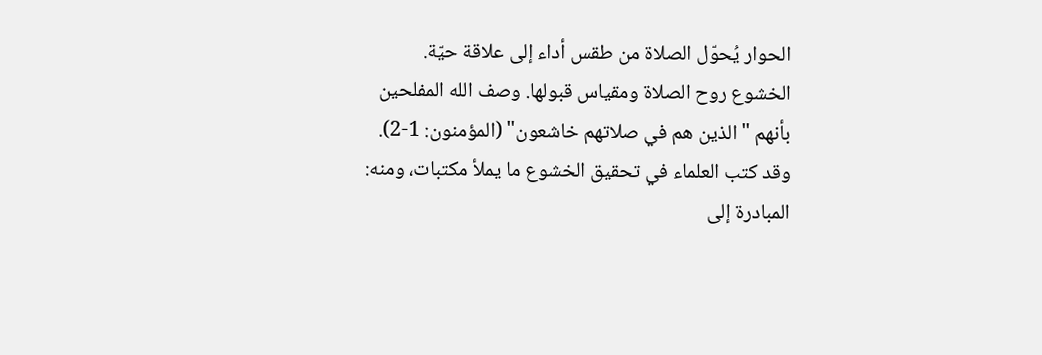الحوار يُحوّل الصلاة من طقس أداء إلى علاقة حيّة.
الخشوع روح الصلاة ومقياس قبولها. وصف الله المفلحين بأنهم "الذين هم في صلاتهم خاشعون" (المؤمنون: 1-2). وقد كتب العلماء في تحقيق الخشوع ما يملأ مكتبات، ومنه: المبادرة إلى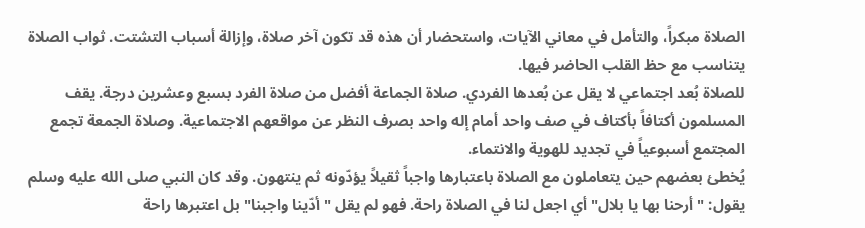الصلاة مبكراً، والتأمل في معاني الآيات، واستحضار أن هذه قد تكون آخر صلاة، وإزالة أسباب التشتت. ثواب الصلاة يتناسب مع حظ القلب الحاضر فيها.
للصلاة بُعد اجتماعي لا يقل عن بُعدها الفردي. صلاة الجماعة أفضل من صلاة الفرد بسبع وعشرين درجة. يقف المسلمون أكتافاً بأكتاف في صف واحد أمام إله واحد بصرف النظر عن مواقعهم الاجتماعية. وصلاة الجمعة تجمع المجتمع أسبوعياً في تجديد للهوية والانتماء.
يُخطئ بعضهم حين يتعاملون مع الصلاة باعتبارها واجباً ثقيلاً يؤدّونه ثم ينتهون. وقد كان النبي صلى الله عليه وسلم يقول: "أرحنا بها يا بلال" أي اجعل لنا في الصلاة راحة. فهو لم يقل "أدّينا واجبنا" بل اعتبرها راحة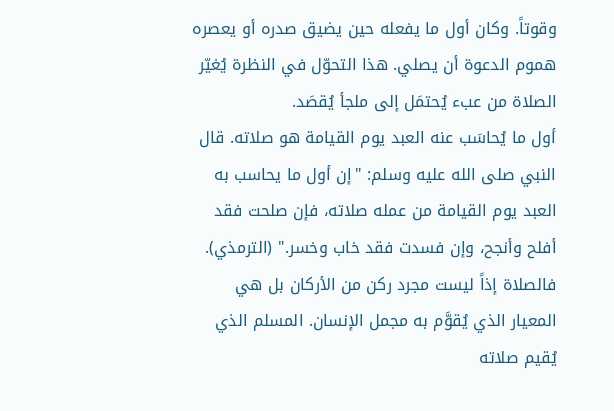وقوتاً. وكان أول ما يفعله حين يضيق صدره أو يعصره هموم الدعوة أن يصلي. هذا التحوّل في النظرة يُغيّر الصلاة من عبء يُحتمَل إلى ملجأ يُقصَد.
أول ما يُحاسَب عنه العبد يوم القيامة هو صلاته. قال النبي صلى الله عليه وسلم: "إن أول ما يحاسب به العبد يوم القيامة من عمله صلاته، فإن صلحت فقد أفلح وأنجح، وإن فسدت فقد خاب وخسر." (الترمذي). فالصلاة إذاً ليست مجرد ركن من الأركان بل هي المعيار الذي يُقوَّم به مجمل الإنسان. المسلم الذي يُقيم صلاته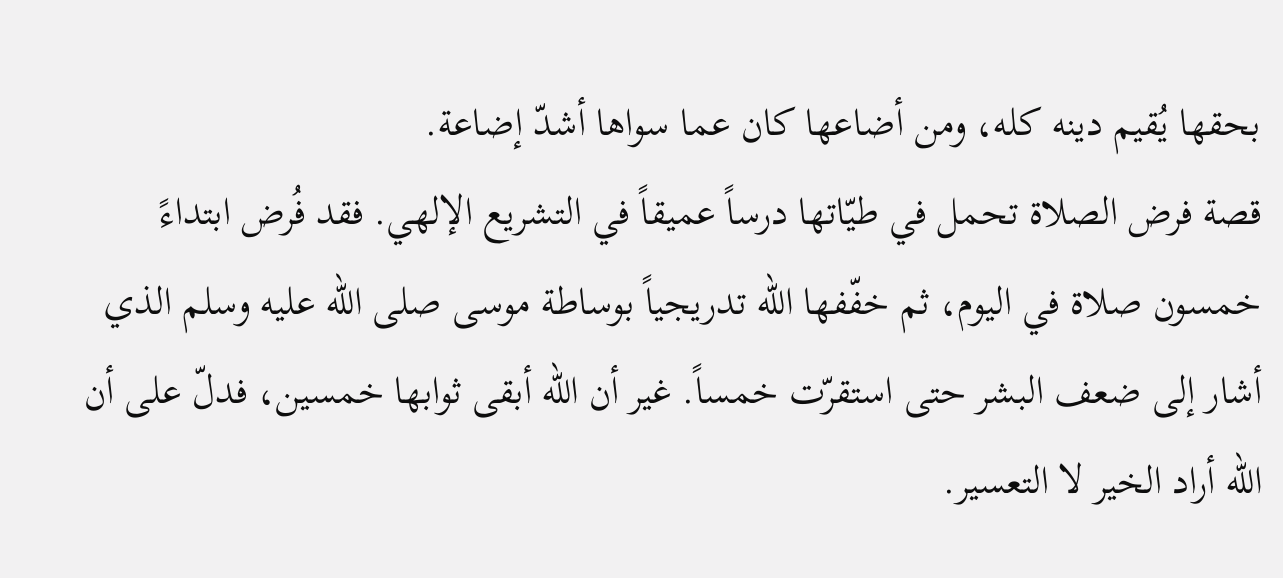بحقها يُقيم دينه كله، ومن أضاعها كان عما سواها أشدّ إضاعة.
قصة فرض الصلاة تحمل في طيّاتها درساً عميقاً في التشريع الإلهي. فقد فُرض ابتداءً خمسون صلاة في اليوم، ثم خفّفها الله تدريجياً بوساطة موسى صلى الله عليه وسلم الذي أشار إلى ضعف البشر حتى استقرّت خمساً. غير أن الله أبقى ثوابها خمسين، فدلّ على أن الله أراد الخير لا التعسير.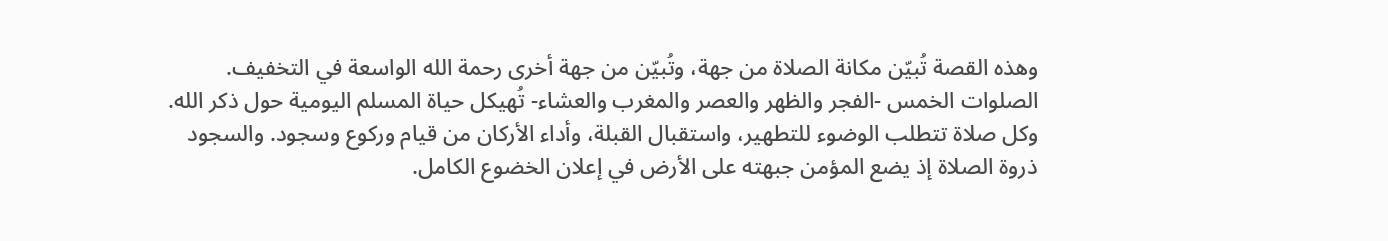وهذه القصة تُبيّن مكانة الصلاة من جهة، وتُبيّن من جهة أخرى رحمة الله الواسعة في التخفيف.
الصلوات الخمس -الفجر والظهر والعصر والمغرب والعشاء- تُهيكل حياة المسلم اليومية حول ذكر الله. وكل صلاة تتطلب الوضوء للتطهير، واستقبال القبلة، وأداء الأركان من قيام وركوع وسجود. والسجود ذروة الصلاة إذ يضع المؤمن جبهته على الأرض في إعلان الخضوع الكامل.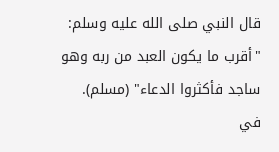قال النبي صلى الله عليه وسلم: "أقرب ما يكون العبد من ربه وهو ساجد فأكثروا الدعاء" (مسلم).
في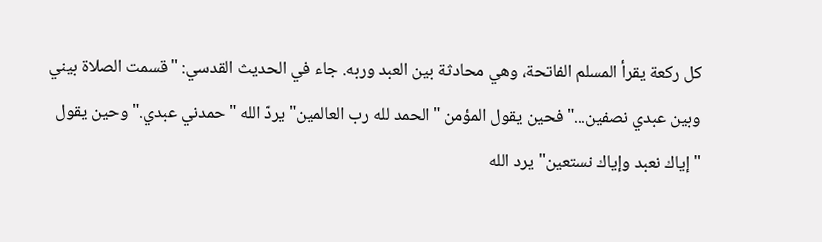كل ركعة يقرأ المسلم الفاتحة، وهي محادثة بين العبد وربه. جاء في الحديث القدسي: "قسمت الصلاة بيني وبين عبدي نصفين..." فحين يقول المؤمن "الحمد لله رب العالمين" يردّ الله "حمدني عبدي." وحين يقول "إياك نعبد وإياك نستعين" يرد الله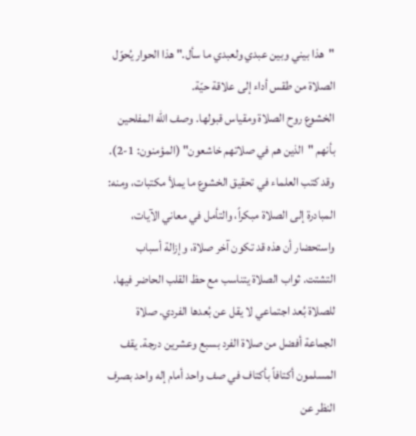"هذا بيني وبين عبدي ولعبدي ما سأل." هذا الحوار يُحوّل الصلاة من طقس أداء إلى علاقة حيّة.
الخشوع روح الصلاة ومقياس قبولها. وصف الله المفلحين بأنهم "الذين هم في صلاتهم خاشعون" (المؤمنون: 1-2). وقد كتب العلماء في تحقيق الخشوع ما يملأ مكتبات، ومنه: المبادرة إلى الصلاة مبكراً، والتأمل في معاني الآيات، واستحضار أن هذه قد تكون آخر صلاة، وإزالة أسباب التشتت. ثواب الصلاة يتناسب مع حظ القلب الحاضر فيها.
للصلاة بُعد اجتماعي لا يقل عن بُعدها الفردي. صلاة الجماعة أفضل من صلاة الفرد بسبع وعشرين درجة. يقف المسلمون أكتافاً بأكتاف في صف واحد أمام إله واحد بصرف النظر عن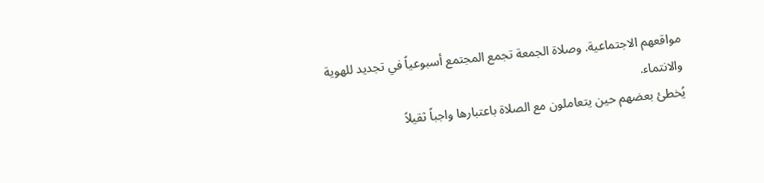مواقعهم الاجتماعية. وصلاة الجمعة تجمع المجتمع أسبوعياً في تجديد للهوية والانتماء.
يُخطئ بعضهم حين يتعاملون مع الصلاة باعتبارها واجباً ثقيلاً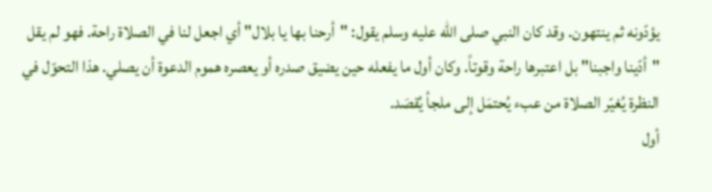يؤدّونه ثم ينتهون. وقد كان النبي صلى الله عليه وسلم يقول: "أرحنا بها يا بلال" أي اجعل لنا في الصلاة راحة. فهو لم يقل "أدّينا واجبنا" بل اعتبرها راحة وقوتاً. وكان أول ما يفعله حين يضيق صدره أو يعصره هموم الدعوة أن يصلي. هذا التحوّل في النظرة يُغيّر الصلاة من عبء يُحتمَل إلى ملجأ يُقصَد.
أول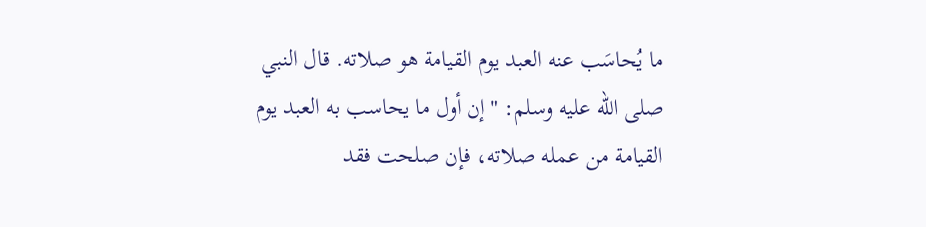ما يُحاسَب عنه العبد يوم القيامة هو صلاته. قال النبي صلى الله عليه وسلم: "إن أول ما يحاسب به العبد يوم القيامة من عمله صلاته، فإن صلحت فقد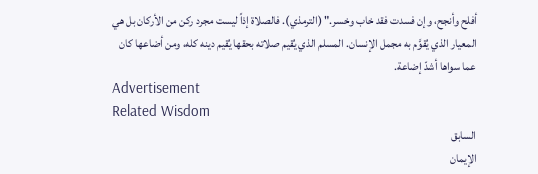أفلح وأنجح، وإن فسدت فقد خاب وخسر." (الترمذي). فالصلاة إذاً ليست مجرد ركن من الأركان بل هي المعيار الذي يُقوَّم به مجمل الإنسان. المسلم الذي يُقيم صلاته بحقها يُقيم دينه كله، ومن أضاعها كان عما سواها أشدّ إضاعة.
Advertisement
Related Wisdom
السابق
الإيمان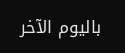باليوم الآخر